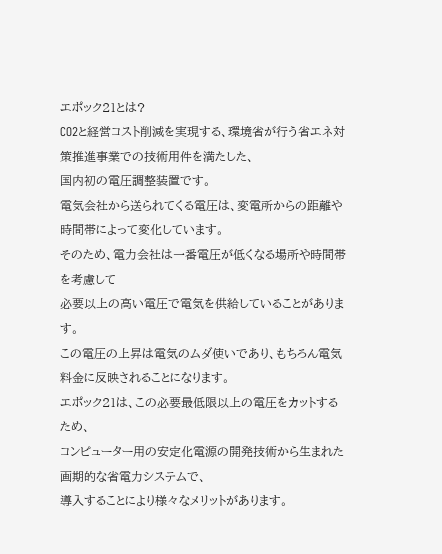エポック21とは?
CO2と経営コスト削減を実現する、環境省が行う省エネ対策推進事業での技術用件を満たした、
国内初の電圧調整装置です。
電気会社から送られてくる電圧は、変電所からの距離や時間帯によって変化しています。
そのため、電力会社は一番電圧が低くなる場所や時間帯を考慮して
必要以上の高い電圧で電気を供給していることがあります。
この電圧の上昇は電気のムダ使いであり、もちろん電気料金に反映されることになります。
エポック21は、この必要最低限以上の電圧をカットするため、
コンピューター用の安定化電源の開発技術から生まれた画期的な省電力システムで、
導入することにより様々なメリットがあります。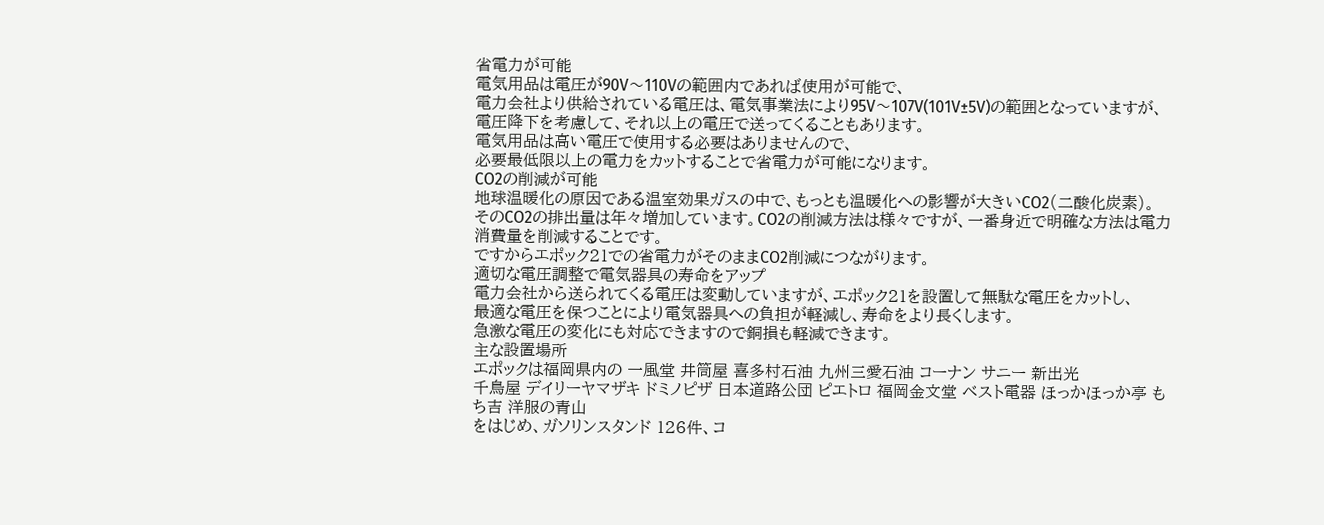省電力が可能
電気用品は電圧が90V〜110Vの範囲内であれば使用が可能で、
電力会社より供給されている電圧は、電気事業法により95V〜107V(101V±5V)の範囲となっていますが、
電圧降下を考慮して、それ以上の電圧で送ってくることもあります。
電気用品は高い電圧で使用する必要はありませんので、
必要最低限以上の電力をカットすることで省電力が可能になります。
CO2の削減が可能
地球温暖化の原因である温室効果ガスの中で、もっとも温暖化への影響が大きいCO2(二酸化炭素)。
そのCO2の排出量は年々増加しています。CO2の削減方法は様々ですが、一番身近で明確な方法は電力消費量を削減することです。
ですからエポック21での省電力がそのままCO2削減につながります。
適切な電圧調整で電気器具の寿命をアップ
電力会社から送られてくる電圧は変動していますが、エポック21を設置して無駄な電圧をカットし、
最適な電圧を保つことにより電気器具への負担が軽減し、寿命をより長くします。
急激な電圧の変化にも対応できますので銅損も軽減できます。
主な設置場所
エポックは福岡県内の 一風堂 井筒屋 喜多村石油 九州三愛石油 コーナン サニー 新出光
千鳥屋 デイリーヤマザキ ドミノピザ 日本道路公団 ピエトロ 福岡金文堂 ベスト電器 ほっかほっか亭 もち吉 洋服の青山
をはじめ、ガソリンスタンド 126件、コ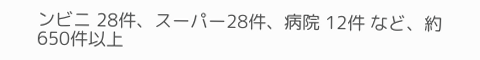ンビニ 28件、スーパー28件、病院 12件 など、約650件以上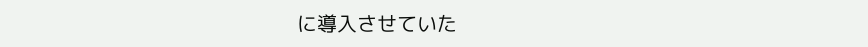に導入させていた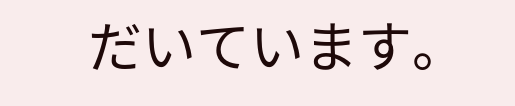だいています。